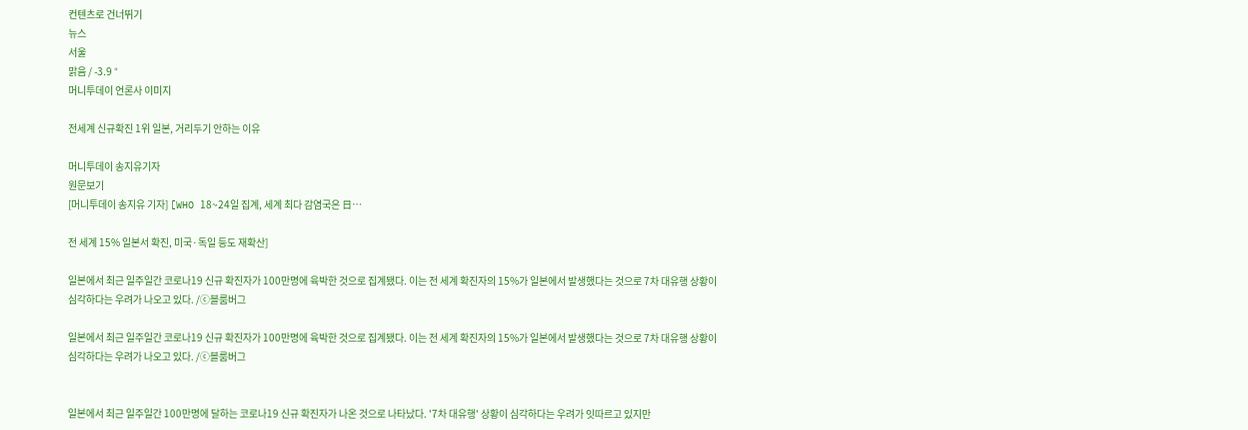컨텐츠로 건너뛰기
뉴스
서울
맑음 / -3.9 °
머니투데이 언론사 이미지

전세계 신규확진 1위 일본, 거리두기 안하는 이유

머니투데이 송지유기자
원문보기
[머니투데이 송지유 기자] [WHO 18~24일 집계, 세계 최다 감염국은 日…

전 세계 15% 일본서 확진, 미국·독일 등도 재확산]

일본에서 최근 일주일간 코로나19 신규 확진자가 100만명에 육박한 것으로 집계됐다. 이는 전 세계 확진자의 15%가 일본에서 발생했다는 것으로 7차 대유행 상황이 심각하다는 우려가 나오고 있다. /ⓒ블룸버그

일본에서 최근 일주일간 코로나19 신규 확진자가 100만명에 육박한 것으로 집계됐다. 이는 전 세계 확진자의 15%가 일본에서 발생했다는 것으로 7차 대유행 상황이 심각하다는 우려가 나오고 있다. /ⓒ블룸버그


일본에서 최근 일주일간 100만명에 달하는 코로나19 신규 확진자가 나온 것으로 나타났다. '7차 대유행' 상황이 심각하다는 우려가 잇따르고 있지만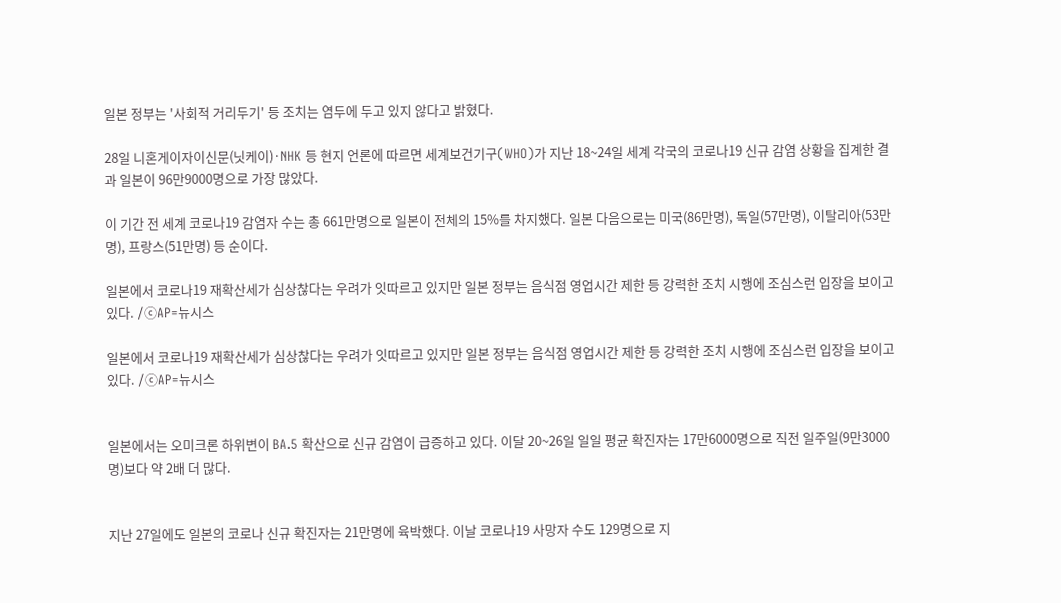일본 정부는 '사회적 거리두기' 등 조치는 염두에 두고 있지 않다고 밝혔다.

28일 니혼게이자이신문(닛케이)·NHK 등 현지 언론에 따르면 세계보건기구(WHO)가 지난 18~24일 세계 각국의 코로나19 신규 감염 상황을 집계한 결과 일본이 96만9000명으로 가장 많았다.

이 기간 전 세계 코로나19 감염자 수는 총 661만명으로 일본이 전체의 15%를 차지했다. 일본 다음으로는 미국(86만명), 독일(57만명), 이탈리아(53만명), 프랑스(51만명) 등 순이다.

일본에서 코로나19 재확산세가 심상찮다는 우려가 잇따르고 있지만 일본 정부는 음식점 영업시간 제한 등 강력한 조치 시행에 조심스런 입장을 보이고 있다. /ⓒAP=뉴시스

일본에서 코로나19 재확산세가 심상찮다는 우려가 잇따르고 있지만 일본 정부는 음식점 영업시간 제한 등 강력한 조치 시행에 조심스런 입장을 보이고 있다. /ⓒAP=뉴시스


일본에서는 오미크론 하위변이 BA.5 확산으로 신규 감염이 급증하고 있다. 이달 20~26일 일일 평균 확진자는 17만6000명으로 직전 일주일(9만3000명)보다 약 2배 더 많다.


지난 27일에도 일본의 코로나 신규 확진자는 21만명에 육박했다. 이날 코로나19 사망자 수도 129명으로 지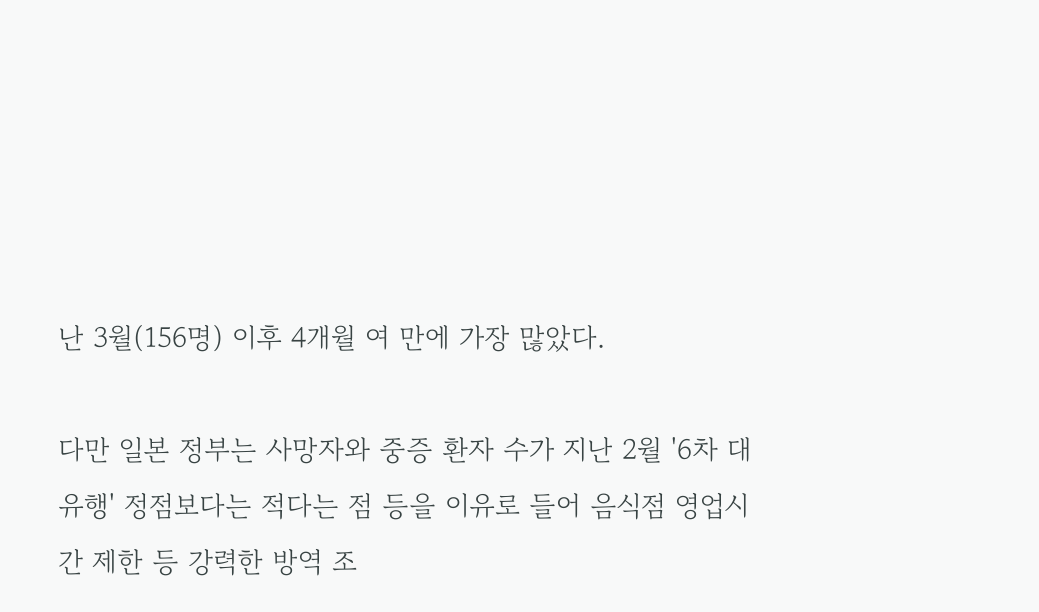난 3월(156명) 이후 4개월 여 만에 가장 많았다.

다만 일본 정부는 사망자와 중증 환자 수가 지난 2월 '6차 대유행' 정점보다는 적다는 점 등을 이유로 들어 음식점 영업시간 제한 등 강력한 방역 조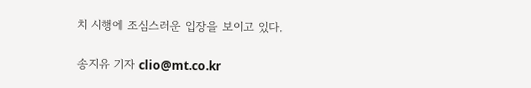치 시행에 조심스러운 입장을 보이고 있다.

송지유 기자 clio@mt.co.kr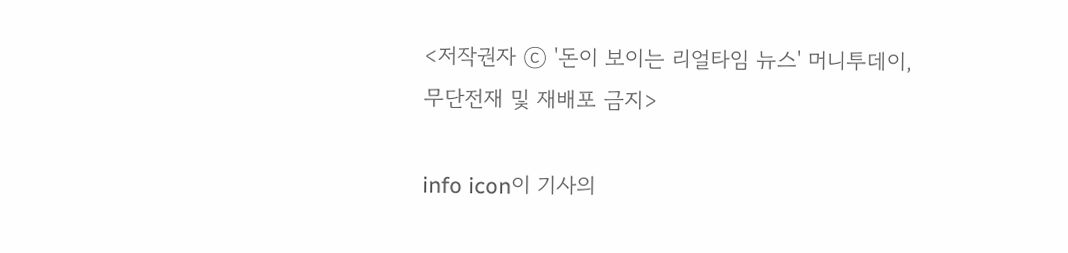<저작권자 ⓒ '돈이 보이는 리얼타임 뉴스' 머니투데이, 무단전재 및 재배포 금지>

info icon이 기사의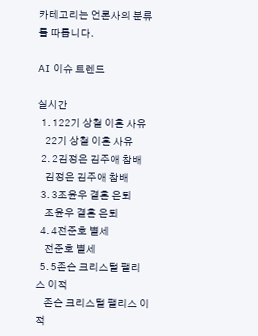카테고리는 언론사의 분류를 따릅니다.

AI 이슈 트렌드

실시간
  1. 122기 상철 이혼 사유
    22기 상철 이혼 사유
  2. 2김정은 김주애 참배
    김정은 김주애 참배
  3. 3조윤우 결혼 은퇴
    조윤우 결혼 은퇴
  4. 4전준호 별세
    전준호 별세
  5. 5존슨 크리스털 팰리스 이적
    존슨 크리스털 팰리스 이적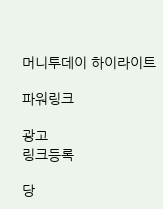머니투데이 하이라이트

파워링크

광고
링크등록

당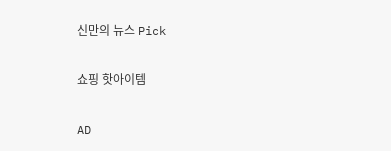신만의 뉴스 Pick

쇼핑 핫아이템

AD